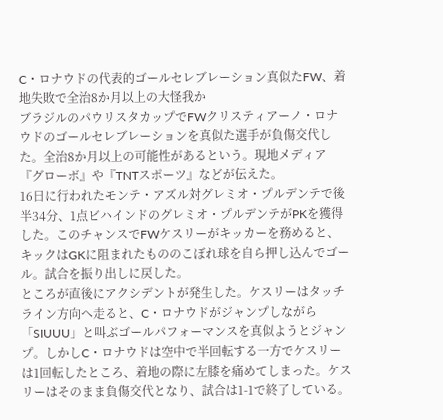C・ロナウドの代表的ゴールセレブレーション真似たFW、着地失敗で全治8か月以上の大怪我か
ブラジルのパウリスタカップでFWクリスティアーノ・ロナウドのゴールセレブレーションを真似た選手が負傷交代した。全治8か月以上の可能性があるという。現地メディア『グローボ』や『TNTスポーツ』などが伝えた。
16日に行われたモンテ・アズル対グレミオ・プルデンテで後半34分、1点ビハインドのグレミオ・プルデンテがPKを獲得した。このチャンスでFWケスリーがキッカーを務めると、キックはGKに阻まれたもののこぼれ球を自ら押し込んでゴール。試合を振り出しに戻した。
ところが直後にアクシデントが発生した。ケスリーはタッチライン方向へ走ると、C・ロナウドがジャンプしながら「SIUUU」と叫ぶゴールパフォーマンスを真似ようとジャンプ。しかしC・ロナウドは空中で半回転する一方でケスリーは1回転したところ、着地の際に左膝を痛めてしまった。ケスリーはそのまま負傷交代となり、試合は1-1で終了している。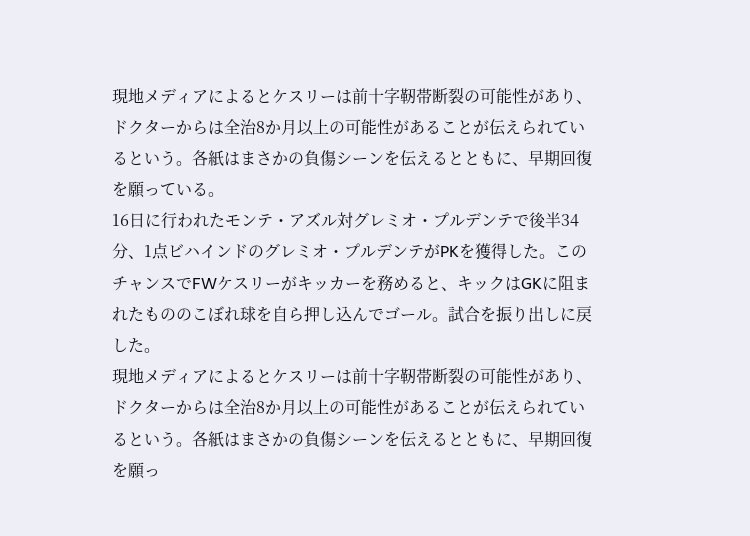現地メディアによるとケスリーは前十字靭帯断裂の可能性があり、ドクターからは全治8か月以上の可能性があることが伝えられているという。各紙はまさかの負傷シーンを伝えるとともに、早期回復を願っている。
16日に行われたモンテ・アズル対グレミオ・プルデンテで後半34分、1点ビハインドのグレミオ・プルデンテがPKを獲得した。このチャンスでFWケスリーがキッカーを務めると、キックはGKに阻まれたもののこぼれ球を自ら押し込んでゴール。試合を振り出しに戻した。
現地メディアによるとケスリーは前十字靭帯断裂の可能性があり、ドクターからは全治8か月以上の可能性があることが伝えられているという。各紙はまさかの負傷シーンを伝えるとともに、早期回復を願っ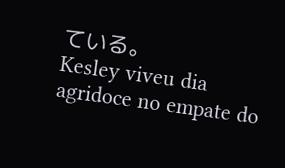ている。
Kesley viveu dia agridoce no empate do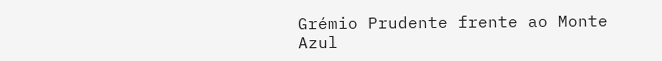Grémio Prudente frente ao Monte Azul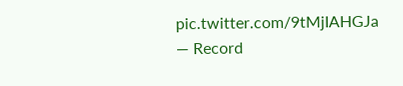pic.twitter.com/9tMjIAHGJa
— Record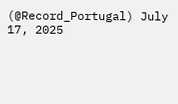(@Record_Portugal) July 17, 2025